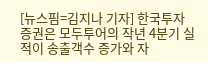[뉴스핌=김지나 기자] 한국투자증권은 모두투어의 작년 4분기 실적이 송출객수 증가와 자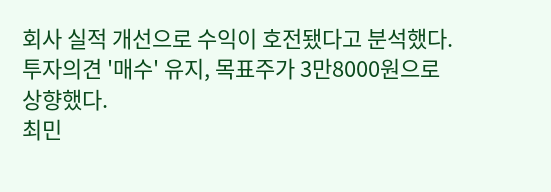회사 실적 개선으로 수익이 호전됐다고 분석했다.
투자의견 '매수' 유지, 목표주가 3만8000원으로 상향했다.
최민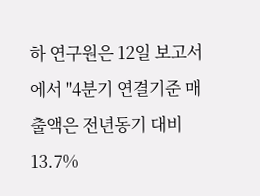하 연구원은 12일 보고서에서 "4분기 연결기준 매출액은 전년동기 대비 13.7%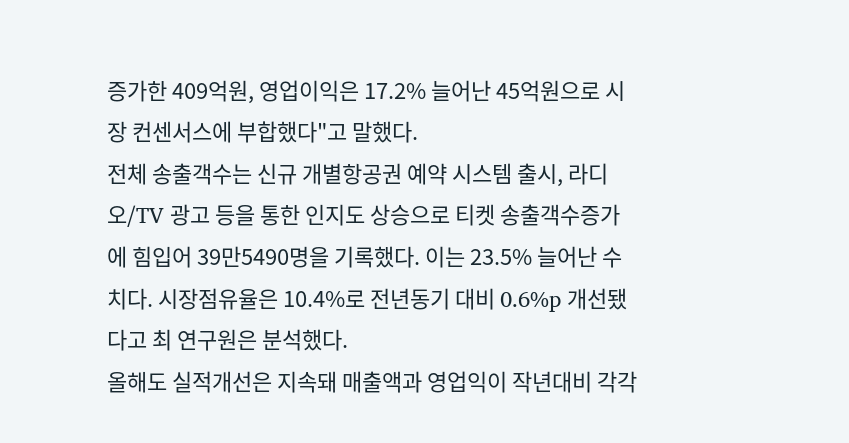증가한 409억원, 영업이익은 17.2% 늘어난 45억원으로 시장 컨센서스에 부합했다"고 말했다.
전체 송출객수는 신규 개별항공권 예약 시스템 출시, 라디오/TV 광고 등을 통한 인지도 상승으로 티켓 송출객수증가에 힘입어 39만5490명을 기록했다. 이는 23.5% 늘어난 수치다. 시장점유율은 10.4%로 전년동기 대비 0.6%p 개선됐다고 최 연구원은 분석했다.
올해도 실적개선은 지속돼 매출액과 영업익이 작년대비 각각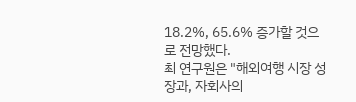18.2%, 65.6% 증가할 것으로 전망했다.
최 연구원은 "해외여행 시장 성장과, 자회사의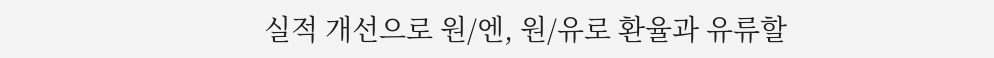실적 개선으로 원/엔, 원/유로 환율과 유류할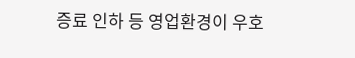증료 인하 등 영업환경이 우호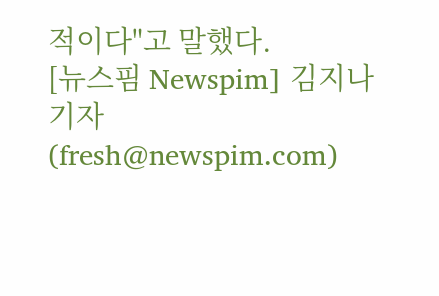적이다"고 말했다.
[뉴스핌 Newspim] 김지나 기자 (fresh@newspim.com)